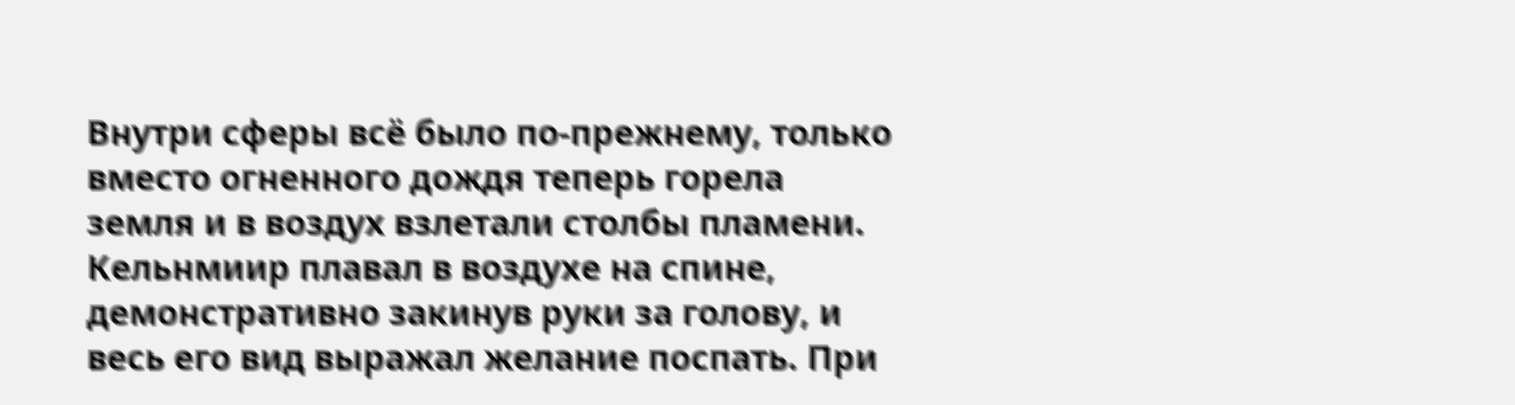Внутри сферы всё было по-прежнему, только вместо огненного дождя теперь горела земля и в воздух взлетали столбы пламени. Кельнмиир плавал в воздухе на спине, демонстративно закинув руки за голову, и весь его вид выражал желание поспать. При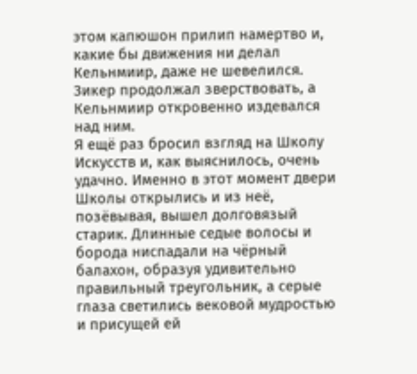этом капюшон прилип намертво и, какие бы движения ни делал Кельнмиир, даже не шевелился. Зикер продолжал зверствовать, а Кельнмиир откровенно издевался над ним.
Я ещё раз бросил взгляд на Школу Искусств и, как выяснилось, очень удачно. Именно в этот момент двери Школы открылись и из неё, позёвывая, вышел долговязый старик. Длинные седые волосы и борода ниспадали на чёрный балахон, образуя удивительно правильный треугольник, а серые глаза светились вековой мудростью и присущей ей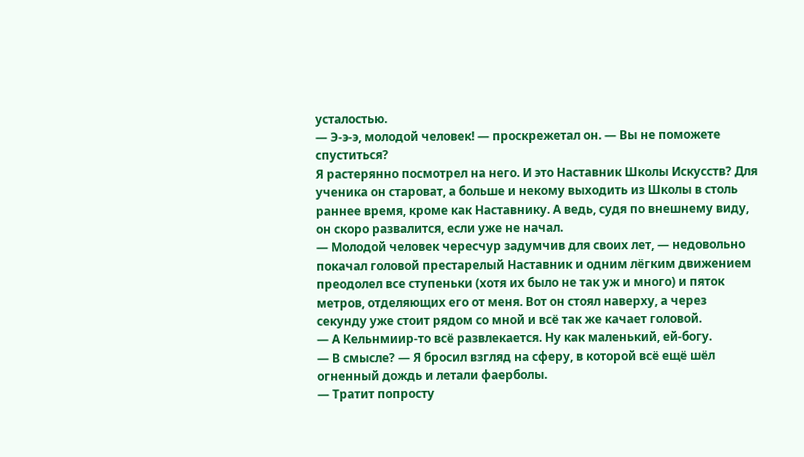усталостью.
— Э-э-э, молодой человек! — проскрежетал он. — Вы не поможете спуститься?
Я растерянно посмотрел на него. И это Наставник Школы Искусств? Для ученика он староват, а больше и некому выходить из Школы в столь раннее время, кроме как Наставнику. А ведь, судя по внешнему виду, он скоро развалится, если уже не начал.
— Молодой человек чересчур задумчив для своих лет, — недовольно покачал головой престарелый Наставник и одним лёгким движением преодолел все ступеньки (хотя их было не так уж и много) и пяток метров, отделяющих его от меня. Вот он стоял наверху, а через секунду уже стоит рядом со мной и всё так же качает головой.
— А Кельнмиир-то всё развлекается. Ну как маленький, ей-богу.
— В смысле? — Я бросил взгляд на сферу, в которой всё ещё шёл огненный дождь и летали фаерболы.
— Тратит попросту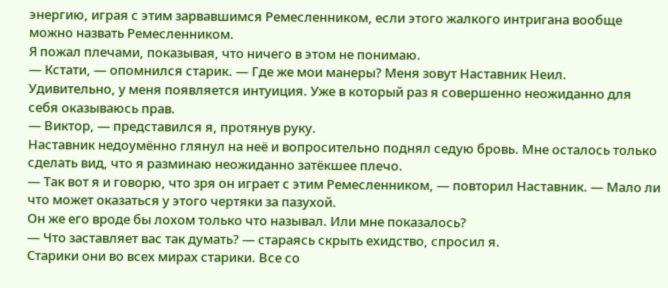энергию, играя с этим зарвавшимся Ремесленником, если этого жалкого интригана вообще можно назвать Ремесленником.
Я пожал плечами, показывая, что ничего в этом не понимаю.
— Кстати, — опомнился старик. — Где же мои манеры? Меня зовут Наставник Неил.
Удивительно, у меня появляется интуиция. Уже в который раз я совершенно неожиданно для себя оказываюсь прав.
— Виктор, — представился я, протянув руку.
Наставник недоумённо глянул на неё и вопросительно поднял седую бровь. Мне осталось только сделать вид, что я разминаю неожиданно затёкшее плечо.
— Так вот я и говорю, что зря он играет с этим Ремесленником, — повторил Наставник. — Мало ли что может оказаться у этого чертяки за пазухой.
Он же его вроде бы лохом только что называл. Или мне показалось?
— Что заставляет вас так думать? — стараясь скрыть ехидство, спросил я.
Старики они во всех мирах старики. Все со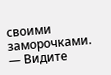своими заморочками.
— Видите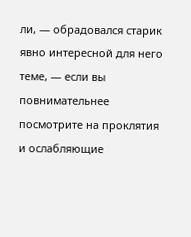ли, — обрадовался старик явно интересной для него теме, — если вы повнимательнее посмотрите на проклятия и ослабляющие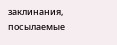заклинания, посылаемые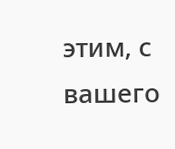этим, с вашего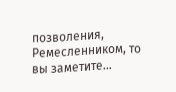позволения, Ремесленником, то вы заметите…